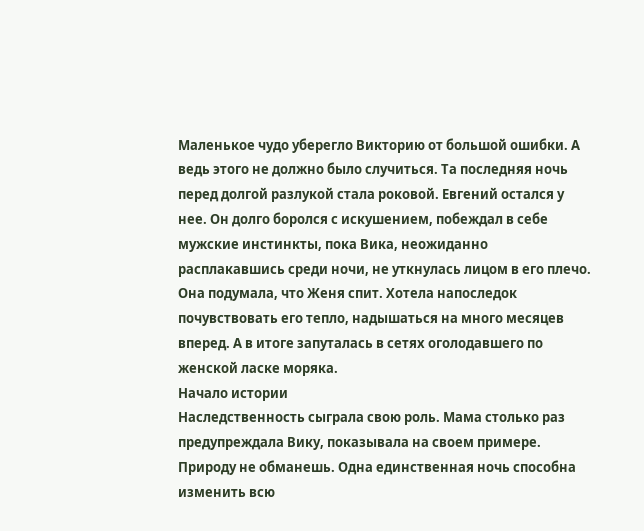Маленькое чудо уберегло Викторию от большой ошибки. А ведь этого не должно было случиться. Та последняя ночь перед долгой разлукой стала роковой. Евгений остался у нее. Он долго боролся с искушением, побеждал в себе мужские инстинкты, пока Вика, неожиданно расплакавшись среди ночи, не уткнулась лицом в его плечо.
Она подумала, что Женя спит. Хотела напоследок почувствовать его тепло, надышаться на много месяцев вперед. А в итоге запуталась в сетях оголодавшего по женской ласке моряка.
Начало истории
Наследственность сыграла свою роль. Мама столько раз предупреждала Вику, показывала на своем примере. Природу не обманешь. Одна единственная ночь способна изменить всю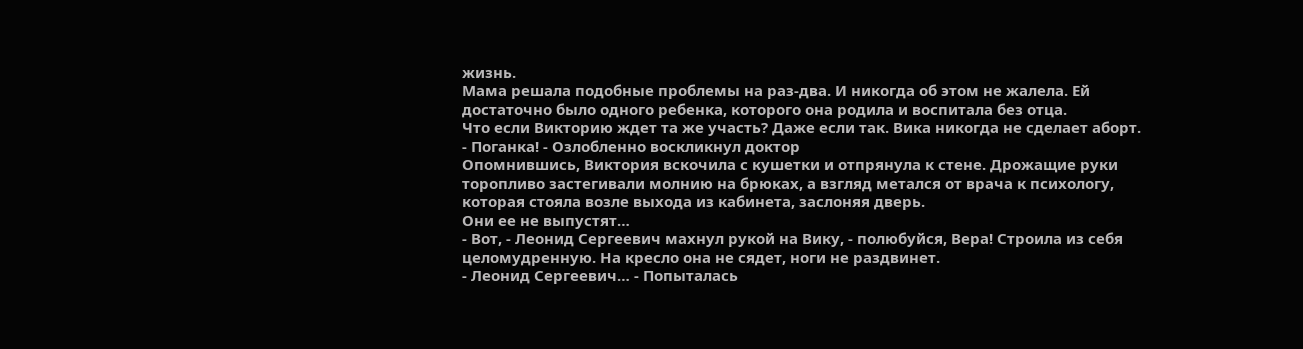жизнь.
Мама решала подобные проблемы на раз-два. И никогда об этом не жалела. Ей достаточно было одного ребенка, которого она родила и воспитала без отца.
Что если Викторию ждет та же участь? Даже если так. Вика никогда не сделает аборт.
- Поганка! - Озлобленно воскликнул доктор
Опомнившись, Виктория вскочила с кушетки и отпрянула к стене. Дрожащие руки торопливо застегивали молнию на брюках, а взгляд метался от врача к психологу, которая стояла возле выхода из кабинета, заслоняя дверь.
Они ее не выпустят…
- Вот, - Леонид Сергеевич махнул рукой на Вику, - полюбуйся, Вера! Строила из себя целомудренную. На кресло она не сядет, ноги не раздвинет.
- Леонид Сергеевич… - Попыталась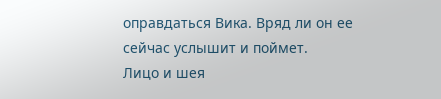оправдаться Вика. Вряд ли он ее сейчас услышит и поймет.
Лицо и шея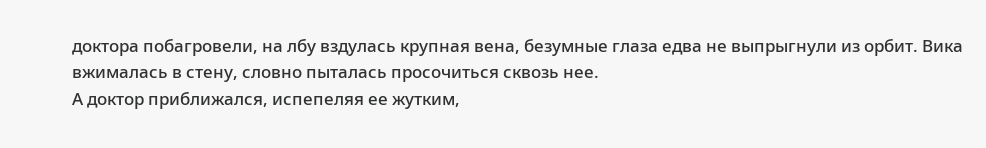доктора побагровели, на лбу вздулась крупная вена, безумные глаза едва не выпрыгнули из орбит. Вика вжималась в стену, словно пыталась просочиться сквозь нее.
А доктор приближался, испепеляя ее жутким,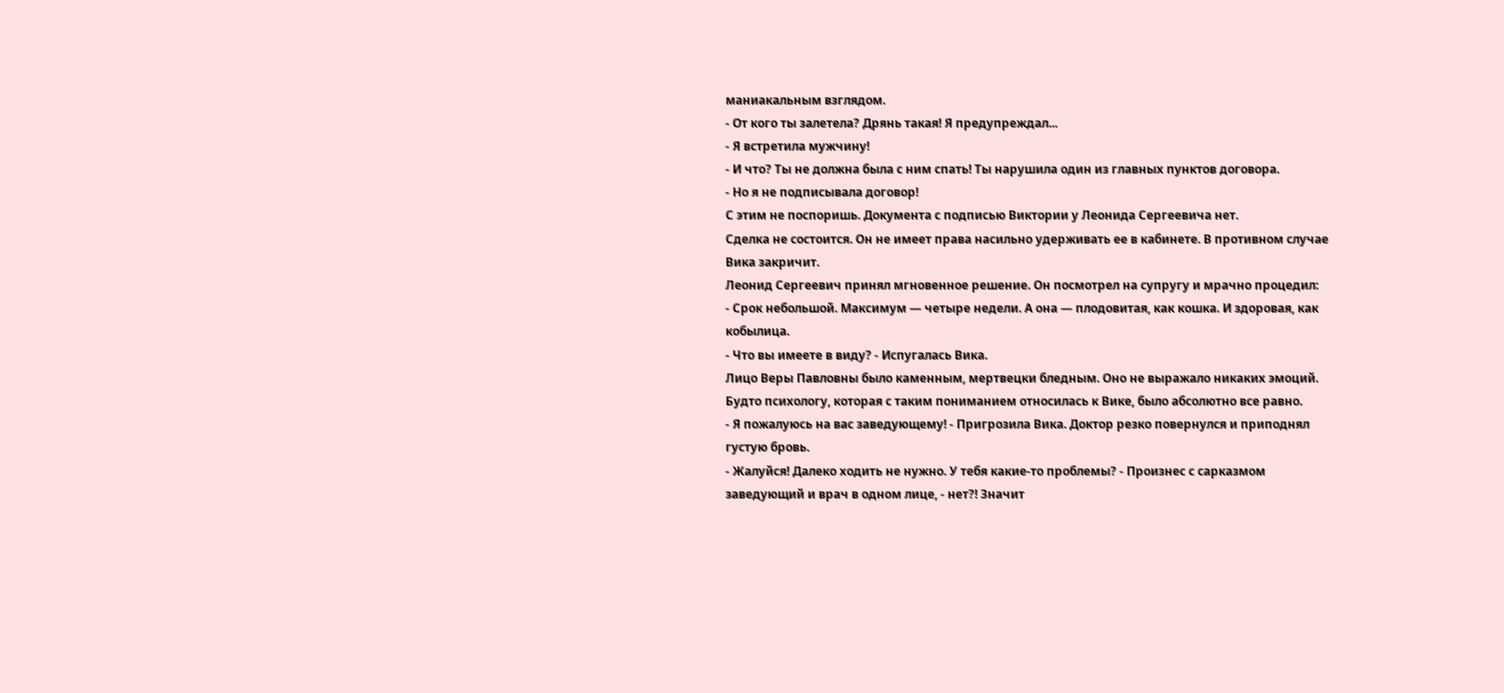маниакальным взглядом.
- От кого ты залетела? Дрянь такая! Я предупреждал...
- Я встретила мужчину!
- И что? Ты не должна была с ним спать! Ты нарушила один из главных пунктов договора.
- Но я не подписывала договор!
С этим не поспоришь. Документа с подписью Виктории у Леонида Сергеевича нет.
Сделка не состоится. Он не имеет права насильно удерживать ее в кабинете. В противном случае Вика закричит.
Леонид Сергеевич принял мгновенное решение. Он посмотрел на супругу и мрачно процедил:
- Срок небольшой. Максимум — четыре недели. А она — плодовитая, как кошка. И здоровая, как кобылица.
- Что вы имеете в виду? - Испугалась Вика.
Лицо Веры Павловны было каменным, мертвецки бледным. Оно не выражало никаких эмоций. Будто психологу, которая с таким пониманием относилась к Вике, было абсолютно все равно.
- Я пожалуюсь на вас заведующему! - Пригрозила Вика. Доктор резко повернулся и приподнял густую бровь.
- Жалуйся! Далеко ходить не нужно. У тебя какие-то проблемы? - Произнес с сарказмом заведующий и врач в одном лице, - нет?! Значит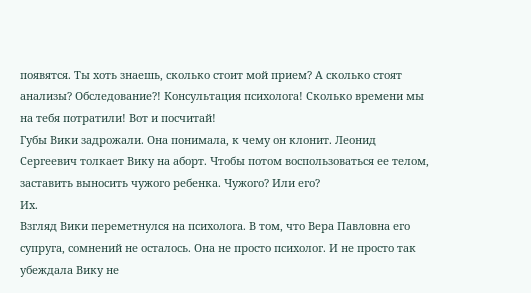появятся. Ты хоть знаешь, сколько стоит мой прием? А сколько стоят анализы? Обследование?! Консультация психолога! Сколько времени мы на тебя потратили! Вот и посчитай!
Губы Вики задрожали. Она понимала, к чему он клонит. Леонид Сергеевич толкает Вику на аборт. Чтобы потом воспользоваться ее телом, заставить выносить чужого ребенка. Чужого? Или его?
Их.
Взгляд Вики переметнулся на психолога. В том, что Вера Павловна его супруга, сомнений не осталось. Она не просто психолог. И не просто так убеждала Вику не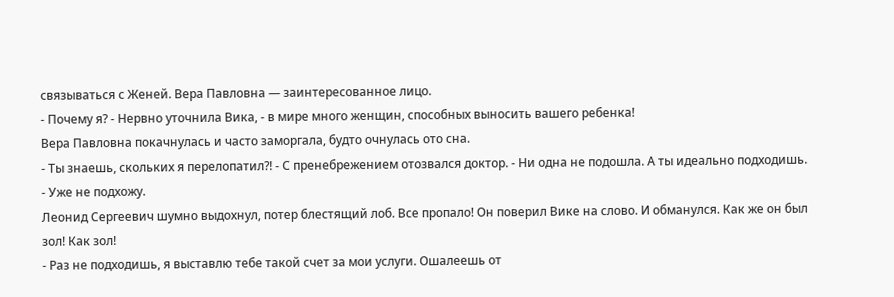связываться с Женей. Вера Павловна — заинтересованное лицо.
- Почему я? - Нервно уточнила Вика, - в мире много женщин, способных выносить вашего ребенка!
Вера Павловна покачнулась и часто заморгала, будто очнулась ото сна.
- Ты знаешь, скольких я перелопатил?! - С пренебрежением отозвался доктор. - Ни одна не подошла. А ты идеально подходишь.
- Уже не подхожу.
Леонид Сергеевич шумно выдохнул, потер блестящий лоб. Все пропало! Он поверил Вике на слово. И обманулся. Как же он был зол! Как зол!
- Раз не подходишь, я выставлю тебе такой счет за мои услуги. Ошалеешь от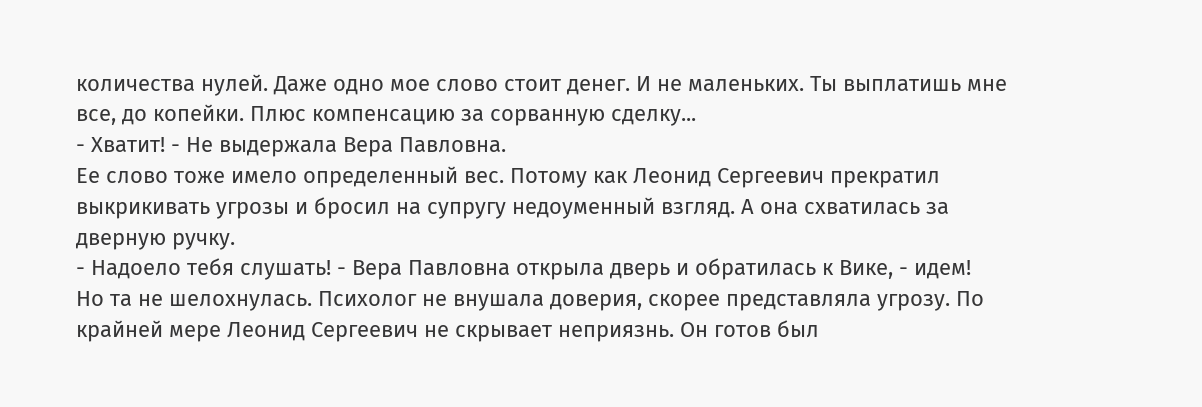количества нулей. Даже одно мое слово стоит денег. И не маленьких. Ты выплатишь мне все, до копейки. Плюс компенсацию за сорванную сделку...
- Хватит! - Не выдержала Вера Павловна.
Ее слово тоже имело определенный вес. Потому как Леонид Сергеевич прекратил выкрикивать угрозы и бросил на супругу недоуменный взгляд. А она схватилась за дверную ручку.
- Надоело тебя слушать! - Вера Павловна открыла дверь и обратилась к Вике, - идем!
Но та не шелохнулась. Психолог не внушала доверия, скорее представляла угрозу. По крайней мере Леонид Сергеевич не скрывает неприязнь. Он готов был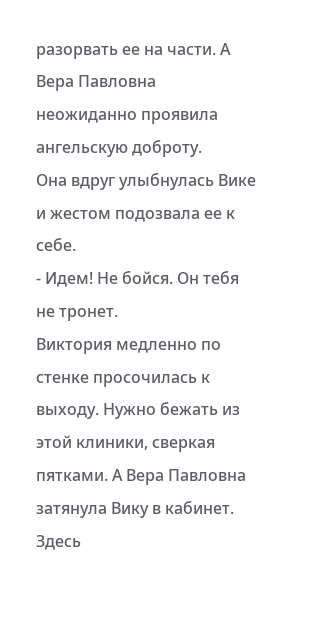разорвать ее на части. А Вера Павловна неожиданно проявила ангельскую доброту.
Она вдруг улыбнулась Вике и жестом подозвала ее к себе.
- Идем! Не бойся. Он тебя не тронет.
Виктория медленно по стенке просочилась к выходу. Нужно бежать из этой клиники, сверкая пятками. А Вера Павловна затянула Вику в кабинет. Здесь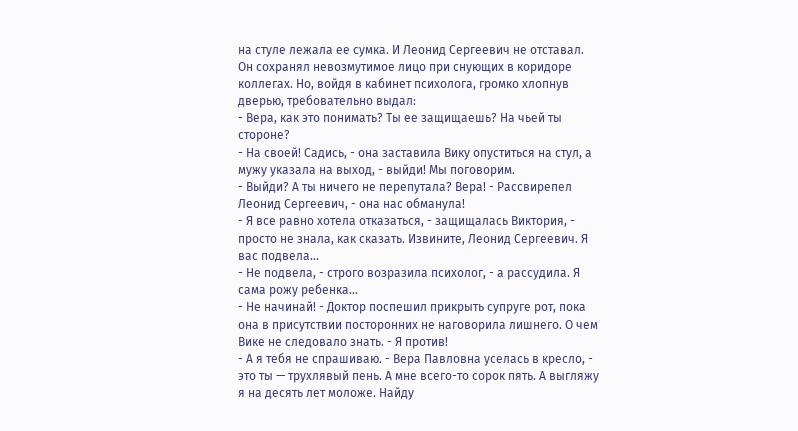на стуле лежала ее сумка. И Леонид Сергеевич не отставал.
Он сохранял невозмутимое лицо при снующих в коридоре коллегах. Но, войдя в кабинет психолога, громко хлопнув дверью, требовательно выдал:
- Вера, как это понимать? Ты ее защищаешь? На чьей ты стороне?
- На своей! Садись, - она заставила Вику опуститься на стул, а мужу указала на выход, - выйди! Мы поговорим.
- Выйди? А ты ничего не перепутала? Вера! - Рассвирепел Леонид Сергеевич, - она нас обманула!
- Я все равно хотела отказаться, - защищалась Виктория, - просто не знала, как сказать. Извините, Леонид Сергеевич. Я вас подвела…
- Не подвела, - строго возразила психолог, - а рассудила. Я сама рожу ребенка...
- Не начинай! - Доктор поспешил прикрыть супруге рот, пока она в присутствии посторонних не наговорила лишнего. О чем Вике не следовало знать. - Я против!
- А я тебя не спрашиваю. - Вера Павловна уселась в кресло, - это ты — трухлявый пень. А мне всего-то сорок пять. А выгляжу я на десять лет моложе. Найду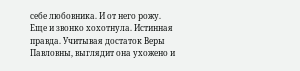себе любовника. И от него рожу.
Еще и звонко хохотнула. Истинная правда. Учитывая достаток Веры Павловны, выглядит она ухожено и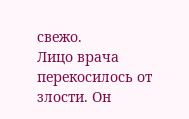свежо.
Лицо врача перекосилось от злости. Он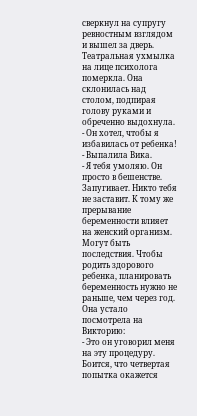сверкнул на супругу ревностным взглядом и вышел за дверь. Театральная ухмылка на лице психолога померкла. Она склонилась над столом, подпирая голову руками и обреченно выдохнула.
- Он хотел, чтобы я избавилась от ребенка! - Выпалила Вика.
- Я тебя умоляю. Он просто в бешенстве. Запугивает. Никто тебя не заставит. К тому же прерывание беременности влияет на женский организм. Могут быть последствия. Чтобы родить здорового ребенка, планировать беременность нужно не раньше, чем через год.
Она устало посмотрела на Викторию:
- Это он уговорил меня на эту процедуру. Боится, что четвертая попытка окажется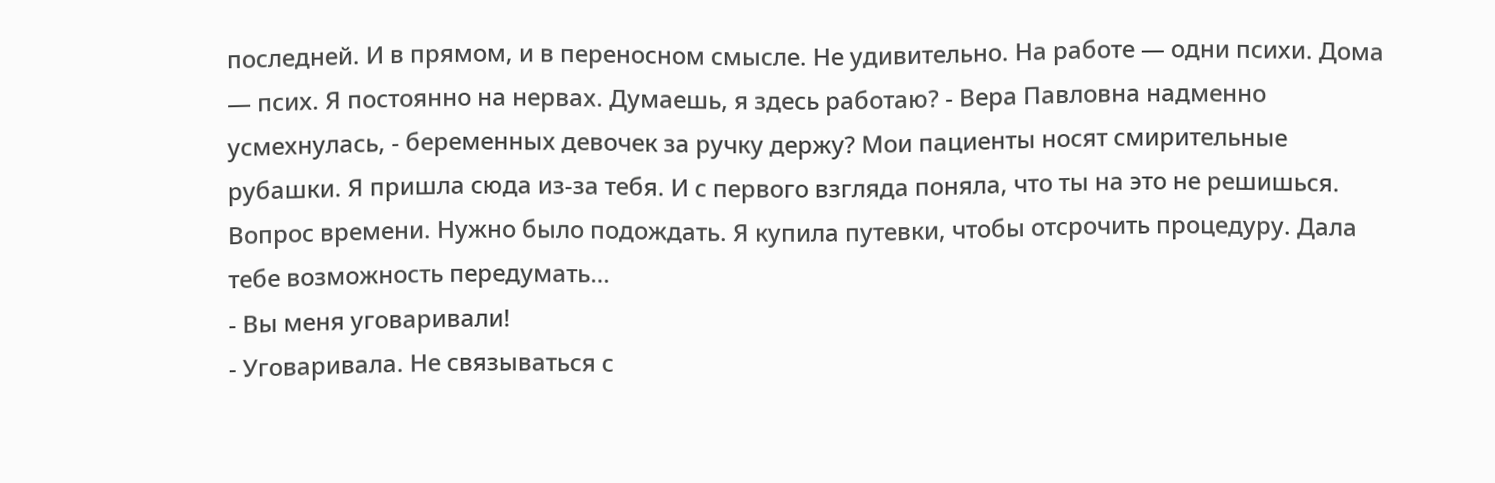последней. И в прямом, и в переносном смысле. Не удивительно. На работе — одни психи. Дома — псих. Я постоянно на нервах. Думаешь, я здесь работаю? - Вера Павловна надменно усмехнулась, - беременных девочек за ручку держу? Мои пациенты носят смирительные рубашки. Я пришла сюда из-за тебя. И с первого взгляда поняла, что ты на это не решишься. Вопрос времени. Нужно было подождать. Я купила путевки, чтобы отсрочить процедуру. Дала тебе возможность передумать…
- Вы меня уговаривали!
- Уговаривала. Не связываться с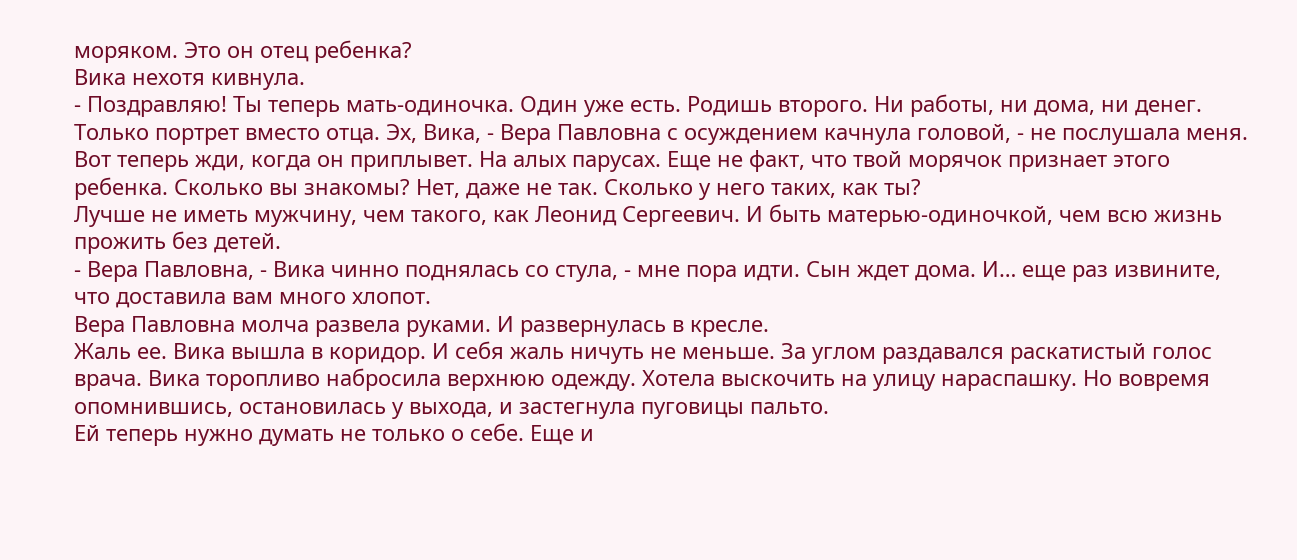моряком. Это он отец ребенка?
Вика нехотя кивнула.
- Поздравляю! Ты теперь мать-одиночка. Один уже есть. Родишь второго. Ни работы, ни дома, ни денег. Только портрет вместо отца. Эх, Вика, - Вера Павловна с осуждением качнула головой, - не послушала меня. Вот теперь жди, когда он приплывет. На алых парусах. Еще не факт, что твой морячок признает этого ребенка. Сколько вы знакомы? Нет, даже не так. Сколько у него таких, как ты?
Лучше не иметь мужчину, чем такого, как Леонид Сергеевич. И быть матерью-одиночкой, чем всю жизнь прожить без детей.
- Вера Павловна, - Вика чинно поднялась со стула, - мне пора идти. Сын ждет дома. И… еще раз извините, что доставила вам много хлопот.
Вера Павловна молча развела руками. И развернулась в кресле.
Жаль ее. Вика вышла в коридор. И себя жаль ничуть не меньше. За углом раздавался раскатистый голос врача. Вика торопливо набросила верхнюю одежду. Хотела выскочить на улицу нараспашку. Но вовремя опомнившись, остановилась у выхода, и застегнула пуговицы пальто.
Ей теперь нужно думать не только о себе. Еще и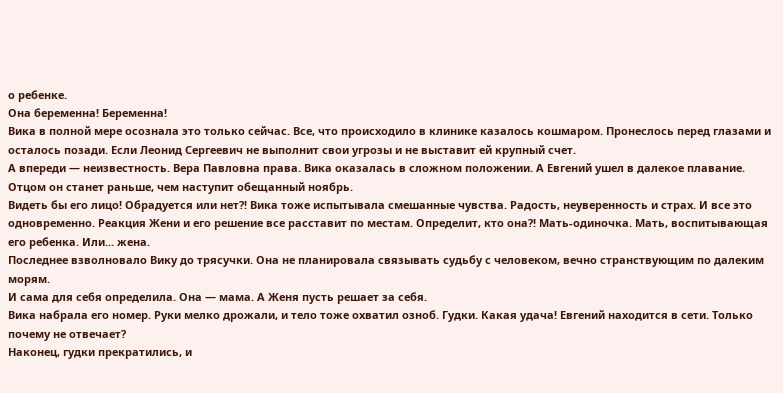о ребенке.
Она беременна! Беременна!
Вика в полной мере осознала это только сейчас. Все, что происходило в клинике казалось кошмаром. Пронеслось перед глазами и осталось позади. Если Леонид Сергеевич не выполнит свои угрозы и не выставит ей крупный счет.
А впереди — неизвестность. Вера Павловна права. Вика оказалась в сложном положении. А Евгений ушел в далекое плавание. Отцом он станет раньше, чем наступит обещанный ноябрь.
Видеть бы его лицо! Обрадуется или нет?! Вика тоже испытывала смешанные чувства. Радость, неуверенность и страх. И все это одновременно. Реакция Жени и его решение все расставит по местам. Определит, кто она?! Мать-одиночка. Мать, воспитывающая его ребенка. Или... жена.
Последнее взволновало Вику до трясучки. Она не планировала связывать судьбу с человеком, вечно странствующим по далеким морям.
И сама для себя определила. Она — мама. А Женя пусть решает за себя.
Вика набрала его номер. Руки мелко дрожали, и тело тоже охватил озноб. Гудки. Какая удача! Евгений находится в сети. Только почему не отвечает?
Наконец, гудки прекратились, и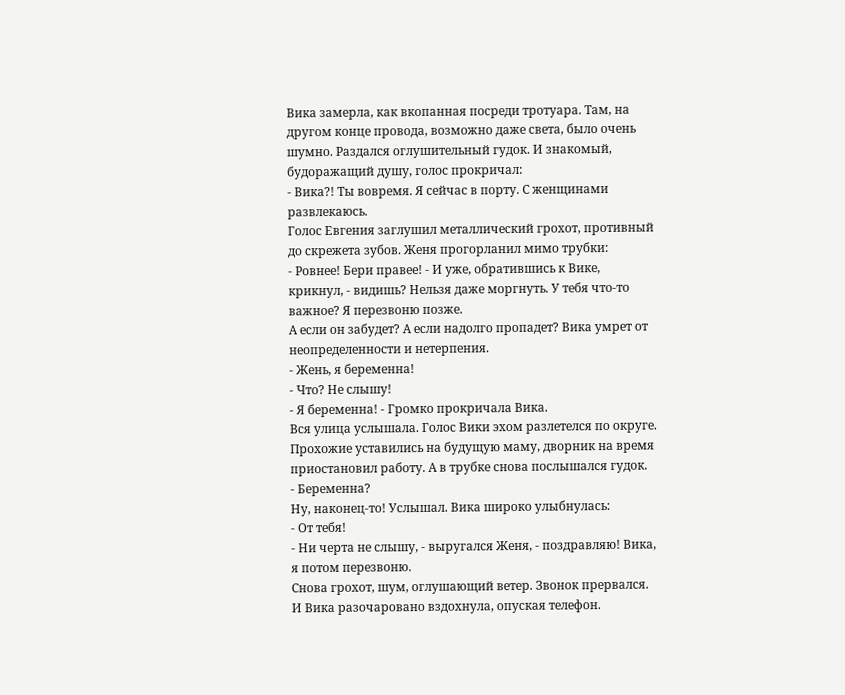Вика замерла, как вкопанная посреди тротуара. Там, на другом конце провода, возможно даже света, было очень шумно. Раздался оглушительный гудок. И знакомый, будоражащий душу, голос прокричал:
- Вика?! Ты вовремя. Я сейчас в порту. С женщинами развлекаюсь.
Голос Евгения заглушил металлический грохот, противный до скрежета зубов. Женя прогорланил мимо трубки:
- Ровнее! Бери правее! - И уже, обратившись к Вике, крикнул, - видишь? Нельзя даже моргнуть. У тебя что-то важное? Я перезвоню позже.
А если он забудет? А если надолго пропадет? Вика умрет от неопределенности и нетерпения.
- Жень, я беременна!
- Что? Не слышу!
- Я беременна! - Громко прокричала Вика.
Вся улица услышала. Голос Вики эхом разлетелся по округе. Прохожие уставились на будущую маму, дворник на время приостановил работу. А в трубке снова послышался гудок.
- Беременна?
Ну, наконец-то! Услышал. Вика широко улыбнулась:
- От тебя!
- Ни черта не слышу, - выругался Женя, - поздравляю! Вика, я потом перезвоню.
Снова грохот, шум, оглушающий ветер. Звонок прервался. И Вика разочаровано вздохнула, опуская телефон.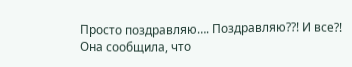Просто поздравляю…. Поздравляю??! И все?!
Она сообщила, что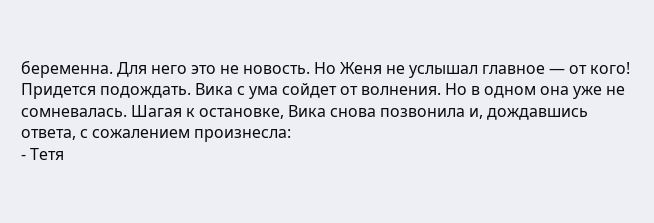беременна. Для него это не новость. Но Женя не услышал главное — от кого!
Придется подождать. Вика с ума сойдет от волнения. Но в одном она уже не сомневалась. Шагая к остановке, Вика снова позвонила и, дождавшись ответа, с сожалением произнесла:
- Тетя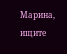Марина, ищите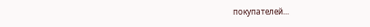покупателей...